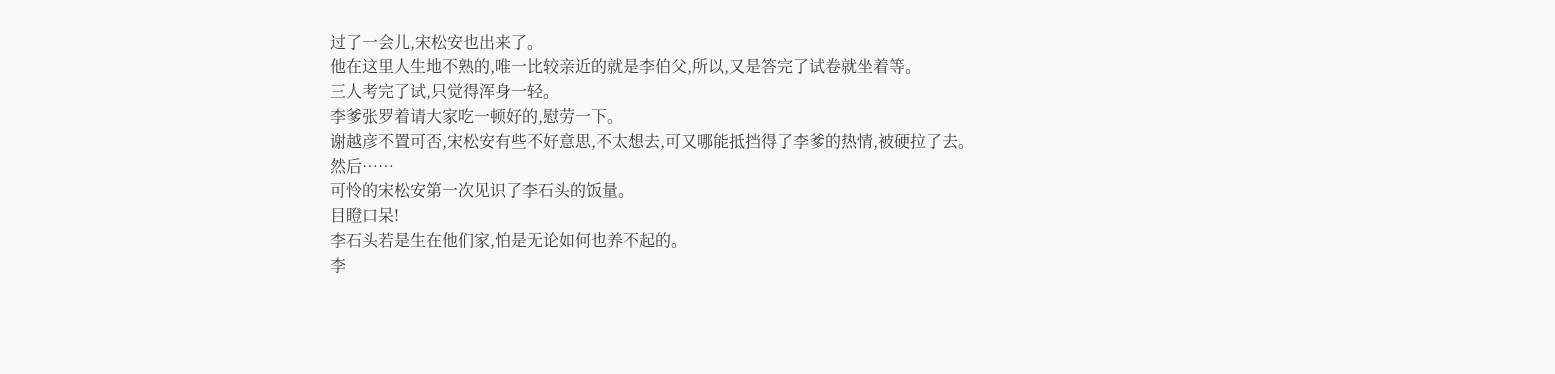过了一会儿,宋松安也出来了。
他在这里人生地不熟的,唯一比较亲近的就是李伯父,所以,又是答完了试卷就坐着等。
三人考完了试,只觉得浑身一轻。
李爹张罗着请大家吃一顿好的,慰劳一下。
谢越彦不置可否,宋松安有些不好意思,不太想去,可又哪能抵挡得了李爹的热情,被硬拉了去。
然后……
可怜的宋松安第一次见识了李石头的饭量。
目瞪口呆!
李石头若是生在他们家,怕是无论如何也养不起的。
李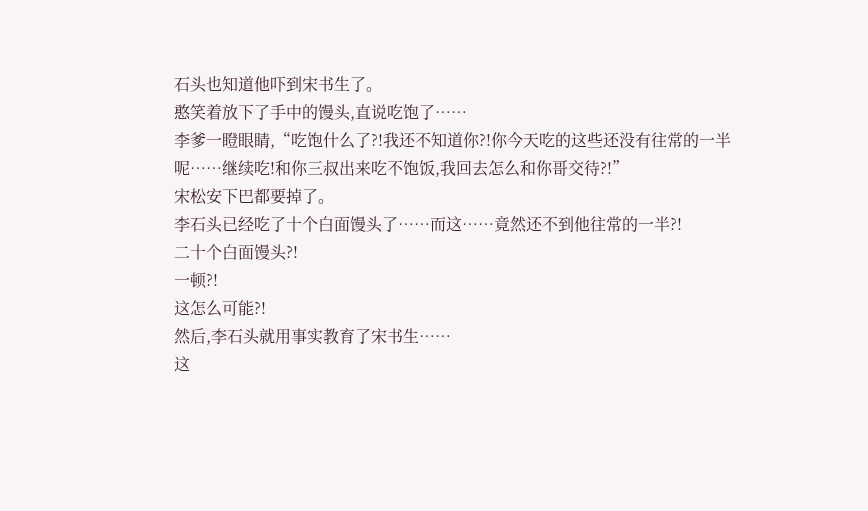石头也知道他吓到宋书生了。
憨笑着放下了手中的馒头,直说吃饱了……
李爹一瞪眼睛,“吃饱什么了?!我还不知道你?!你今天吃的这些还没有往常的一半呢……继续吃!和你三叔出来吃不饱饭,我回去怎么和你哥交待?!”
宋松安下巴都要掉了。
李石头已经吃了十个白面馒头了……而这……竟然还不到他往常的一半?!
二十个白面馒头?!
一顿?!
这怎么可能?!
然后,李石头就用事实教育了宋书生……
这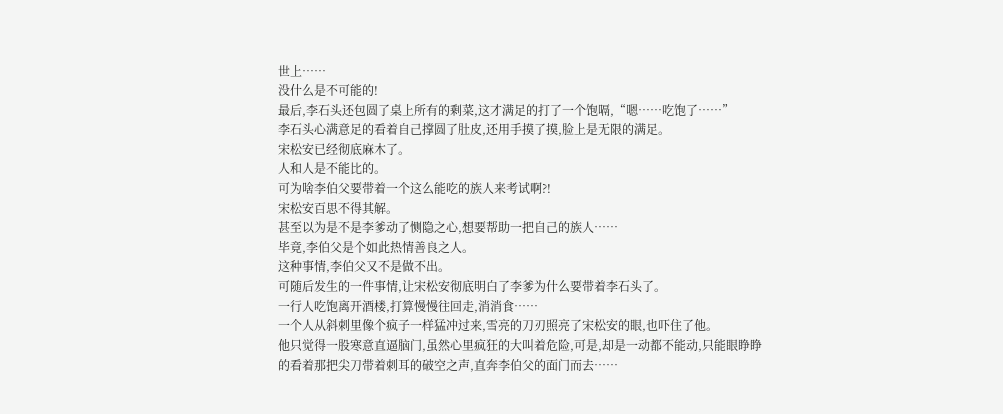世上……
没什么是不可能的!
最后,李石头还包圆了桌上所有的剩菜,这才满足的打了一个饱嗝,“嗯……吃饱了……”
李石头心满意足的看着自己撑圆了肚皮,还用手摸了摸,脸上是无限的满足。
宋松安已经彻底麻木了。
人和人是不能比的。
可为啥李伯父要带着一个这么能吃的族人来考试啊?!
宋松安百思不得其解。
甚至以为是不是李爹动了恻隐之心,想要帮助一把自己的族人……
毕竟,李伯父是个如此热情善良之人。
这种事情,李伯父又不是做不出。
可随后发生的一件事情,让宋松安彻底明白了李爹为什么要带着李石头了。
一行人吃饱离开酒楼,打算慢慢往回走,消消食……
一个人从斜刺里像个疯子一样猛冲过来,雪亮的刀刃照亮了宋松安的眼,也吓住了他。
他只觉得一股寒意直逼脑门,虽然心里疯狂的大叫着危险,可是,却是一动都不能动,只能眼睁睁的看着那把尖刀带着刺耳的破空之声,直奔李伯父的面门而去……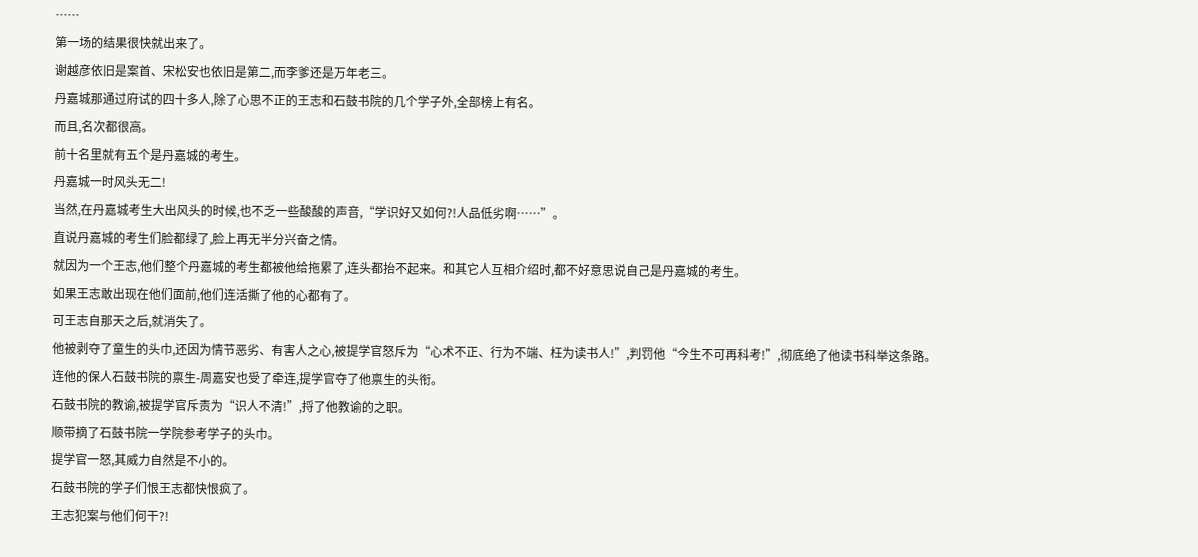……
第一场的结果很快就出来了。
谢越彦依旧是案首、宋松安也依旧是第二,而李爹还是万年老三。
丹嘉城那通过府试的四十多人,除了心思不正的王志和石鼓书院的几个学子外,全部榜上有名。
而且,名次都很高。
前十名里就有五个是丹嘉城的考生。
丹嘉城一时风头无二!
当然,在丹嘉城考生大出风头的时候,也不乏一些酸酸的声音,“学识好又如何?!人品低劣啊……”。
直说丹嘉城的考生们脸都绿了,脸上再无半分兴奋之情。
就因为一个王志,他们整个丹嘉城的考生都被他给拖累了,连头都抬不起来。和其它人互相介绍时,都不好意思说自己是丹嘉城的考生。
如果王志敢出现在他们面前,他们连活撕了他的心都有了。
可王志自那天之后,就消失了。
他被剥夺了童生的头巾,还因为情节恶劣、有害人之心,被提学官怒斥为“心术不正、行为不端、枉为读书人!”,判罚他“今生不可再科考!”,彻底绝了他读书科举这条路。
连他的保人石鼓书院的禀生-周嘉安也受了牵连,提学官夺了他禀生的头衔。
石鼓书院的教谕,被提学官斥责为“识人不清!”,捋了他教谕的之职。
顺带摘了石鼓书院一学院参考学子的头巾。
提学官一怒,其威力自然是不小的。
石鼓书院的学子们恨王志都快恨疯了。
王志犯案与他们何干?!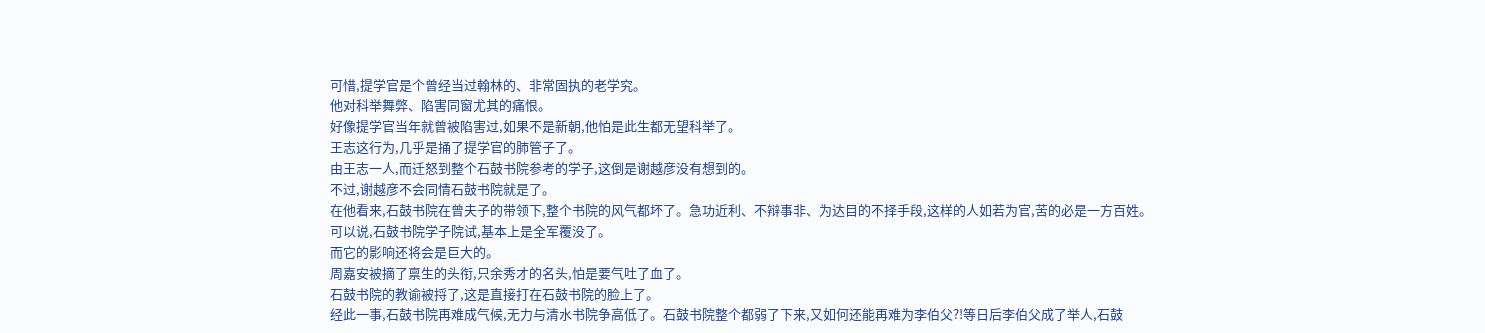可惜,提学官是个曾经当过翰林的、非常固执的老学究。
他对科举舞弊、陷害同窗尤其的痛恨。
好像提学官当年就曾被陷害过,如果不是新朝,他怕是此生都无望科举了。
王志这行为,几乎是捅了提学官的肺管子了。
由王志一人,而迁怒到整个石鼓书院参考的学子,这倒是谢越彦没有想到的。
不过,谢越彦不会同情石鼓书院就是了。
在他看来,石鼓书院在曾夫子的带领下,整个书院的风气都坏了。急功近利、不辩事非、为达目的不择手段,这样的人如若为官,苦的必是一方百姓。
可以说,石鼓书院学子院试,基本上是全军覆没了。
而它的影响还将会是巨大的。
周嘉安被摘了禀生的头衔,只余秀才的名头,怕是要气吐了血了。
石鼓书院的教谕被捋了,这是直接打在石鼓书院的脸上了。
经此一事,石鼓书院再难成气候,无力与清水书院争高低了。石鼓书院整个都弱了下来,又如何还能再难为李伯父?!等日后李伯父成了举人,石鼓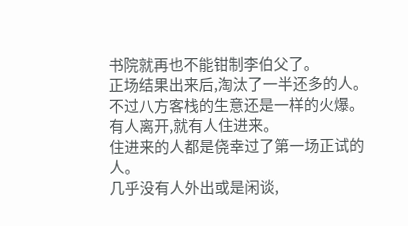书院就再也不能钳制李伯父了。
正场结果出来后,淘汰了一半还多的人。
不过八方客栈的生意还是一样的火爆。
有人离开,就有人住进来。
住进来的人都是侥幸过了第一场正试的人。
几乎没有人外出或是闲谈,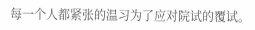每一个人都紧张的温习为了应对院试的覆试。